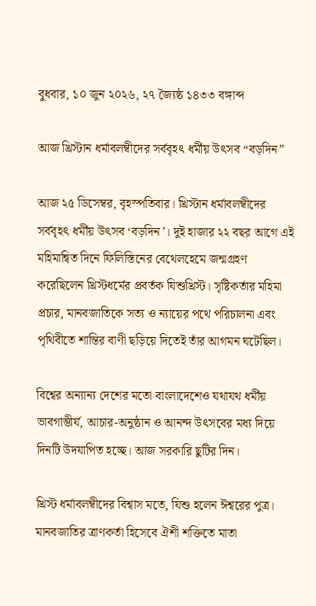বুধবার, ১০ জুন ২০২৬, ২৭ জ্যৈষ্ঠ ১৪৩৩ বঙ্গাব্দ

আজ খ্রিস্টান ধর্মাবলম্বীদের সর্ববৃহৎ ধর্মীয় উৎসব “বড়দিন”

আজ ২৫ ডিসেম্বর, বৃহস্পতিবার। খ্রিস্টান ধর্মাবলম্বীদের সর্ববৃহৎ ধর্মীয় উৎসব ‘বড়দিন’। দুই হাজার ২২ বছর আগে এই মহিমান্বিত দিনে ফিলিস্তিনের বেথেলহেমে জন্মগ্রহণ করেছিলেন খ্রিস্টধর্মের প্রবর্তক যিশুখ্রিস্ট। সৃষ্টিকর্তার মহিমা প্রচার, মানবজাতিকে সত্য ও ন্যায়ের পথে পরিচালনা এবং পৃথিবীতে শান্তির বাণী ছড়িয়ে দিতেই তাঁর আগমন ঘটেছিল।

বিশ্বের অন্যান্য দেশের মতো বাংলাদেশেও যথাযথ ধর্মীয় ভাবগাম্ভীর্য, আচার-অনুষ্ঠান ও আনন্দ উৎসবের মধ্য দিয়ে দিনটি উদযাপিত হচ্ছে। আজ সরকারি ছুটির দিন।

খ্রিস্ট ধর্মাবলম্বীদের বিশ্বাস মতে, যিশু হলেন ঈশ্বরের পুত্র। মানবজাতির ত্রাণকর্তা হিসেবে ঐশী শক্তিতে মাতা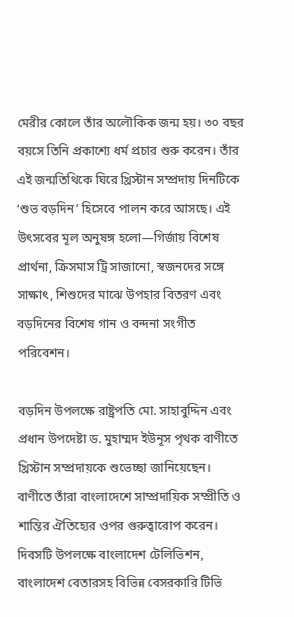মেরীর কোলে তাঁর অলৌকিক জন্ম হয়। ৩০ বছর বয়সে তিনি প্রকাশ্যে ধর্ম প্রচার শুরু করেন। তাঁর এই জন্মতিথিকে ঘিরে খ্রিস্টান সম্প্রদায় দিনটিকে ‘শুভ বড়দিন’ হিসেবে পালন করে আসছে। এই উৎসবের মূল অনুষঙ্গ হলো—গির্জায় বিশেষ প্রার্থনা, ক্রিসমাস ট্রি সাজানো, স্বজনদের সঙ্গে সাক্ষাৎ, শিশুদের মাঝে উপহার বিতরণ এবং বড়দিনের বিশেষ গান ও বন্দনা সংগীত পরিবেশন।

বড়দিন উপলক্ষে রাষ্ট্রপতি মো. সাহাবুদ্দিন এবং প্রধান উপদেষ্টা ড. মুহাম্মদ ইউনূস পৃথক বাণীতে খ্রিস্টান সম্প্রদায়কে শুভেচ্ছা জানিয়েছেন। বাণীতে তাঁরা বাংলাদেশে সাম্প্রদায়িক সম্প্রীতি ও শান্তির ঐতিহ্যের ওপর গুরুত্বারোপ করেন। দিবসটি উপলক্ষে বাংলাদেশ টেলিভিশন, বাংলাদেশ বেতারসহ বিভিন্ন বেসরকারি টিভি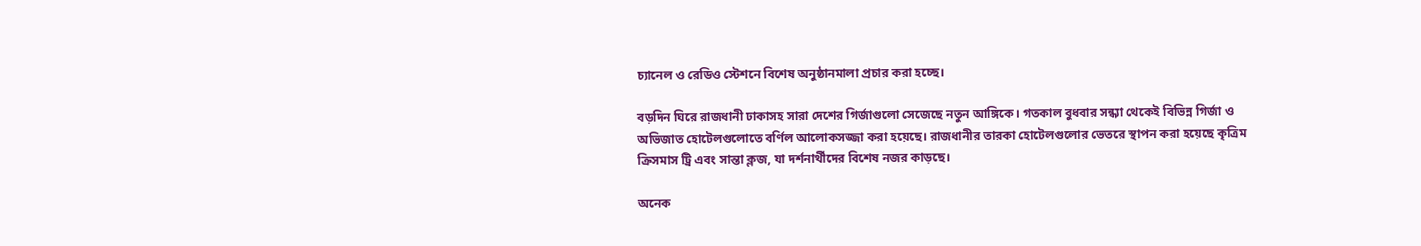চ্যানেল ও রেডিও স্টেশনে বিশেষ অনুষ্ঠানমালা প্রচার করা হচ্ছে।

বড়দিন ঘিরে রাজধানী ঢাকাসহ সারা দেশের গির্জাগুলো সেজেছে নতুন আঙ্গিকে। গতকাল বুধবার সন্ধ্যা থেকেই বিভিন্ন গির্জা ও অভিজাত হোটেলগুলোতে বর্ণিল আলোকসজ্জা করা হয়েছে। রাজধানীর তারকা হোটেলগুলোর ভেতরে স্থাপন করা হয়েছে কৃত্রিম ক্রিসমাস ট্রি এবং সান্তা ক্লজ, যা দর্শনার্থীদের বিশেষ নজর কাড়ছে।

অনেক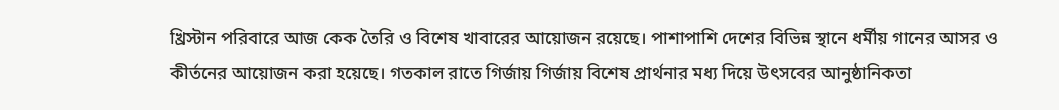খ্রিস্টান পরিবারে আজ কেক তৈরি ও বিশেষ খাবারের আয়োজন রয়েছে। পাশাপাশি দেশের বিভিন্ন স্থানে ধর্মীয় গানের আসর ও কীর্তনের আয়োজন করা হয়েছে। গতকাল রাতে গির্জায় গির্জায় বিশেষ প্রার্থনার মধ্য দিয়ে উৎসবের আনুষ্ঠানিকতা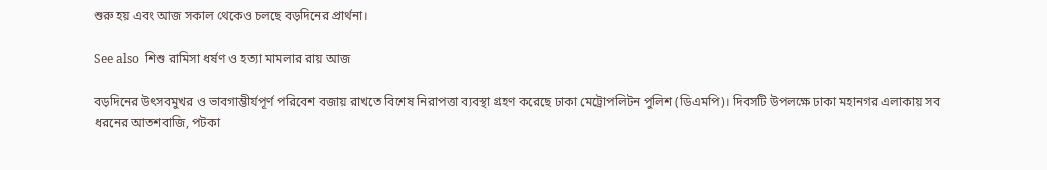শুরু হয় এবং আজ সকাল থেকেও চলছে বড়দিনের প্রার্থনা।

See also  শিশু রামিসা ধর্ষণ ও হত্যা মামলার রায় আজ

বড়দিনের উৎসবমুখর ও ভাবগাম্ভীর্যপূর্ণ পরিবেশ বজায় রাখতে বিশেষ নিরাপত্তা ব্যবস্থা গ্রহণ করেছে ঢাকা মেট্রোপলিটন পুলিশ (ডিএমপি)। দিবসটি উপলক্ষে ঢাকা মহানগর এলাকায় সব ধরনের আতশবাজি, পটকা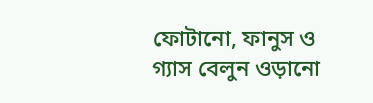ফোটানো, ফানুস ও গ্যাস বেলুন ওড়ানো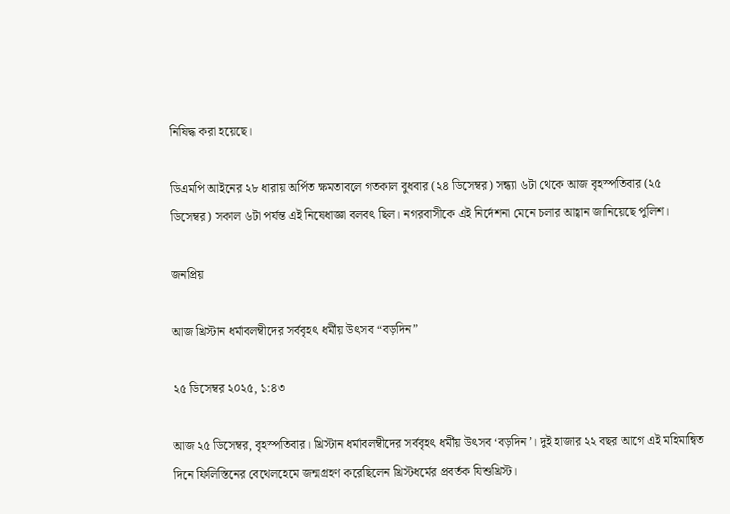নিষিদ্ধ করা হয়েছে।

ডিএমপি আইনের ২৮ ধারায় অর্পিত ক্ষমতাবলে গতকাল বুধবার (২৪ ডিসেম্বর) সন্ধ্যা ৬টা থেকে আজ বৃহস্পতিবার (২৫ ডিসেম্বর) সকাল ৬টা পর্যন্ত এই নিষেধাজ্ঞা বলবৎ ছিল। নগরবাসীকে এই নির্দেশনা মেনে চলার আহ্বান জানিয়েছে পুলিশ।

জনপ্রিয়

আজ খ্রিস্টান ধর্মাবলম্বীদের সর্ববৃহৎ ধর্মীয় উৎসব “বড়দিন”

২৫ ডিসেম্বর ২০২৫, ১:৪৩

আজ ২৫ ডিসেম্বর, বৃহস্পতিবার। খ্রিস্টান ধর্মাবলম্বীদের সর্ববৃহৎ ধর্মীয় উৎসব ‘বড়দিন’। দুই হাজার ২২ বছর আগে এই মহিমান্বিত দিনে ফিলিস্তিনের বেথেলহেমে জন্মগ্রহণ করেছিলেন খ্রিস্টধর্মের প্রবর্তক যিশুখ্রিস্ট।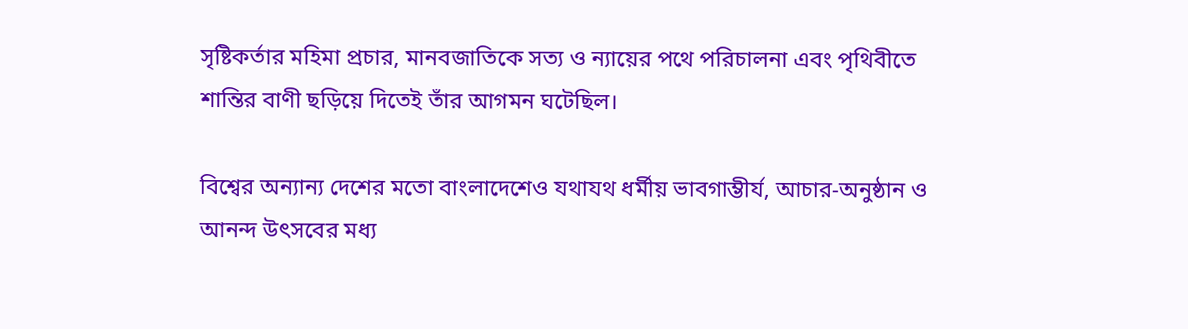সৃষ্টিকর্তার মহিমা প্রচার, মানবজাতিকে সত্য ও ন্যায়ের পথে পরিচালনা এবং পৃথিবীতে শান্তির বাণী ছড়িয়ে দিতেই তাঁর আগমন ঘটেছিল।

বিশ্বের অন্যান্য দেশের মতো বাংলাদেশেও যথাযথ ধর্মীয় ভাবগাম্ভীর্য, আচার-অনুষ্ঠান ও আনন্দ উৎসবের মধ্য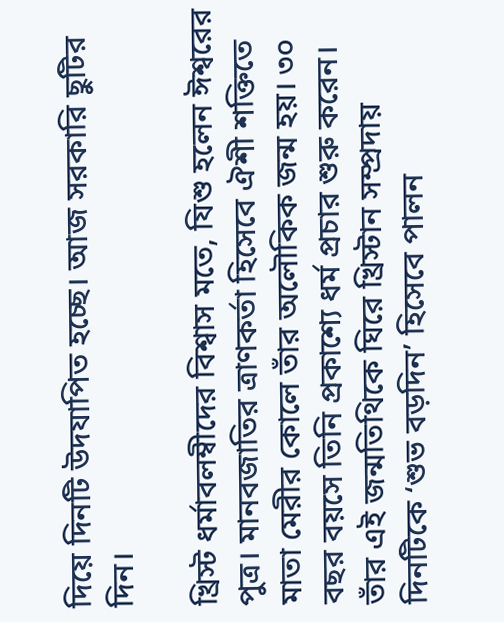দিয়ে দিনটি উদযাপিত হচ্ছে। আজ সরকারি ছুটির দিন।

খ্রিস্ট ধর্মাবলম্বীদের বিশ্বাস মতে, যিশু হলেন ঈশ্বরের পুত্র। মানবজাতির ত্রাণকর্তা হিসেবে ঐশী শক্তিতে মাতা মেরীর কোলে তাঁর অলৌকিক জন্ম হয়। ৩০ বছর বয়সে তিনি প্রকাশ্যে ধর্ম প্রচার শুরু করেন। তাঁর এই জন্মতিথিকে ঘিরে খ্রিস্টান সম্প্রদায় দিনটিকে ‘শুভ বড়দিন’ হিসেবে পালন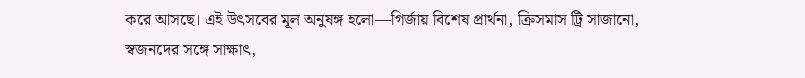করে আসছে। এই উৎসবের মূল অনুষঙ্গ হলো—গির্জায় বিশেষ প্রার্থনা, ক্রিসমাস ট্রি সাজানো, স্বজনদের সঙ্গে সাক্ষাৎ,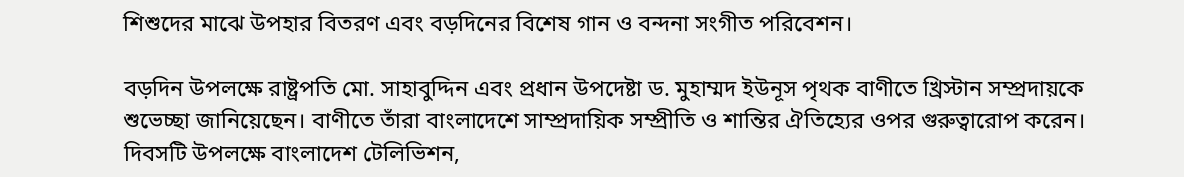শিশুদের মাঝে উপহার বিতরণ এবং বড়দিনের বিশেষ গান ও বন্দনা সংগীত পরিবেশন।

বড়দিন উপলক্ষে রাষ্ট্রপতি মো. সাহাবুদ্দিন এবং প্রধান উপদেষ্টা ড. মুহাম্মদ ইউনূস পৃথক বাণীতে খ্রিস্টান সম্প্রদায়কে শুভেচ্ছা জানিয়েছেন। বাণীতে তাঁরা বাংলাদেশে সাম্প্রদায়িক সম্প্রীতি ও শান্তির ঐতিহ্যের ওপর গুরুত্বারোপ করেন। দিবসটি উপলক্ষে বাংলাদেশ টেলিভিশন,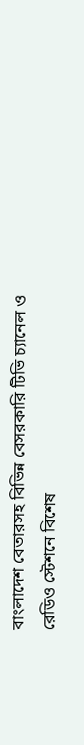বাংলাদেশ বেতারসহ বিভিন্ন বেসরকারি টিভি চ্যানেল ও রেডিও স্টেশনে বিশেষ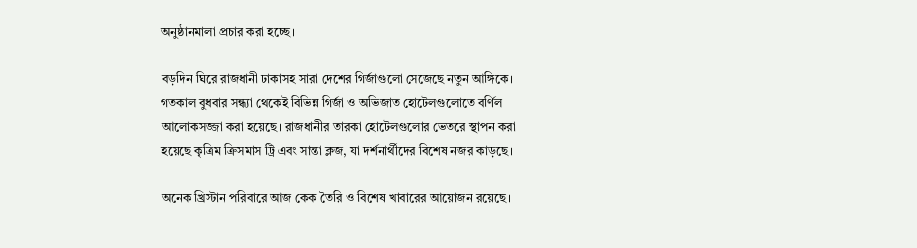অনুষ্ঠানমালা প্রচার করা হচ্ছে।

বড়দিন ঘিরে রাজধানী ঢাকাসহ সারা দেশের গির্জাগুলো সেজেছে নতুন আঙ্গিকে। গতকাল বুধবার সন্ধ্যা থেকেই বিভিন্ন গির্জা ও অভিজাত হোটেলগুলোতে বর্ণিল আলোকসজ্জা করা হয়েছে। রাজধানীর তারকা হোটেলগুলোর ভেতরে স্থাপন করা হয়েছে কৃত্রিম ক্রিসমাস ট্রি এবং সান্তা ক্লজ, যা দর্শনার্থীদের বিশেষ নজর কাড়ছে।

অনেক খ্রিস্টান পরিবারে আজ কেক তৈরি ও বিশেষ খাবারের আয়োজন রয়েছে।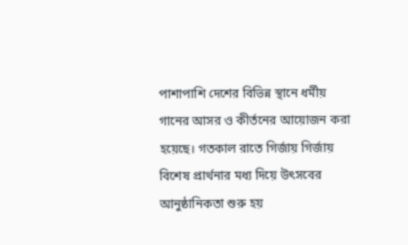পাশাপাশি দেশের বিভিন্ন স্থানে ধর্মীয় গানের আসর ও কীর্তনের আয়োজন করা হয়েছে। গতকাল রাতে গির্জায় গির্জায় বিশেষ প্রার্থনার মধ্য দিয়ে উৎসবের আনুষ্ঠানিকতা শুরু হয়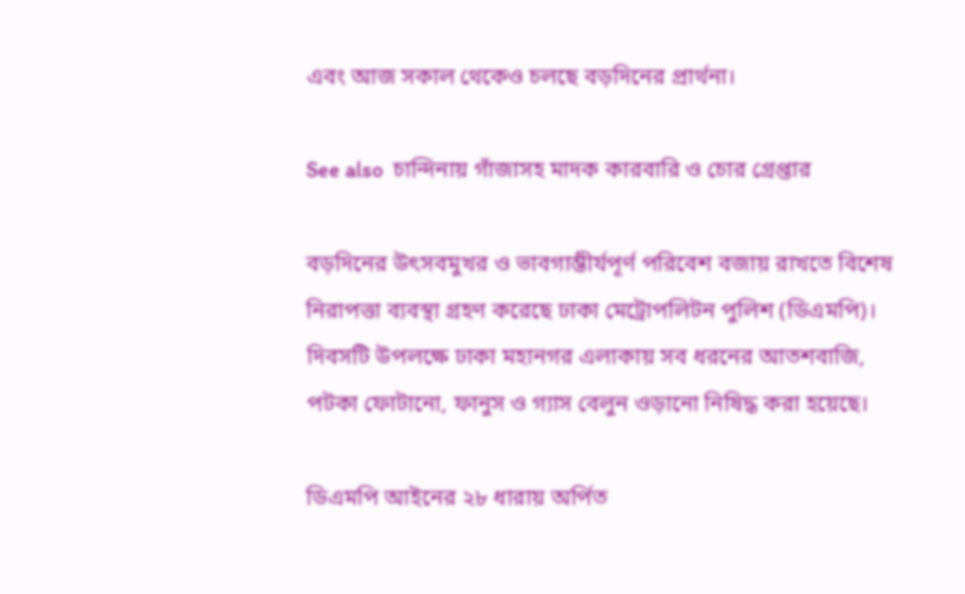এবং আজ সকাল থেকেও চলছে বড়দিনের প্রার্থনা।

See also  চান্দিনায় গাঁজাসহ মাদক কারবারি ও চোর গ্রেপ্তার

বড়দিনের উৎসবমুখর ও ভাবগাম্ভীর্যপূর্ণ পরিবেশ বজায় রাখতে বিশেষ নিরাপত্তা ব্যবস্থা গ্রহণ করেছে ঢাকা মেট্রোপলিটন পুলিশ (ডিএমপি)। দিবসটি উপলক্ষে ঢাকা মহানগর এলাকায় সব ধরনের আতশবাজি, পটকা ফোটানো, ফানুস ও গ্যাস বেলুন ওড়ানো নিষিদ্ধ করা হয়েছে।

ডিএমপি আইনের ২৮ ধারায় অর্পিত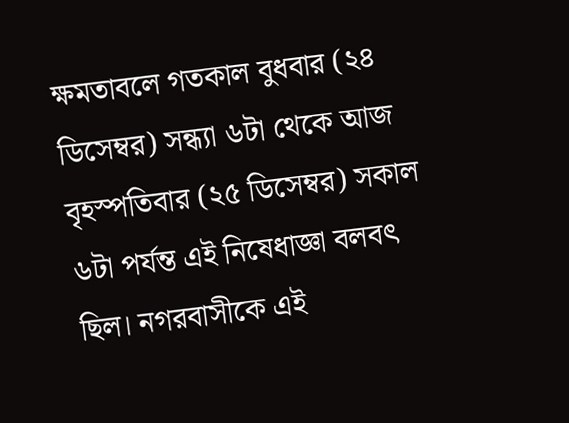ক্ষমতাবলে গতকাল বুধবার (২৪ ডিসেম্বর) সন্ধ্যা ৬টা থেকে আজ বৃহস্পতিবার (২৫ ডিসেম্বর) সকাল ৬টা পর্যন্ত এই নিষেধাজ্ঞা বলবৎ ছিল। নগরবাসীকে এই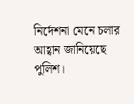নির্দেশনা মেনে চলার আহ্বান জানিয়েছে পুলিশ।